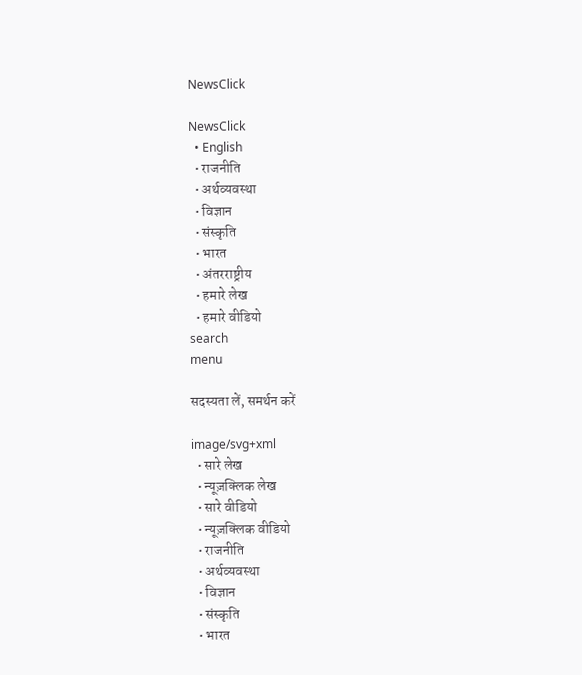NewsClick

NewsClick
  • English
  • राजनीति
  • अर्थव्यवस्था
  • विज्ञान
  • संस्कृति
  • भारत
  • अंतरराष्ट्रीय
  • हमारे लेख
  • हमारे वीडियो
search
menu

सदस्यता लें, समर्थन करें

image/svg+xml
  • सारे लेख
  • न्यूज़क्लिक लेख
  • सारे वीडियो
  • न्यूज़क्लिक वीडियो
  • राजनीति
  • अर्थव्यवस्था
  • विज्ञान
  • संस्कृति
  • भारत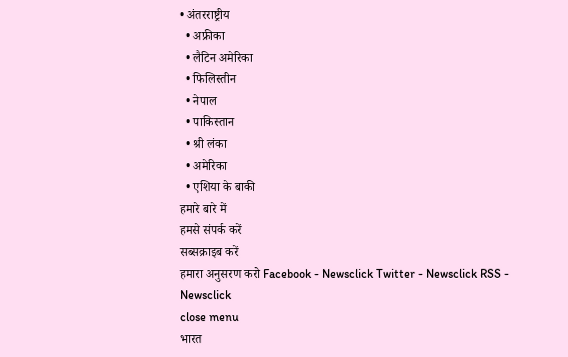• अंतरराष्ट्रीय
  • अफ्रीका
  • लैटिन अमेरिका
  • फिलिस्तीन
  • नेपाल
  • पाकिस्तान
  • श्री लंका
  • अमेरिका
  • एशिया के बाकी
हमारे बारे में
हमसे संपर्क करें
सब्सक्राइब करें
हमारा अनुसरण करो Facebook - Newsclick Twitter - Newsclick RSS - Newsclick
close menu
भारत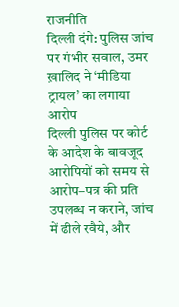राजनीति
दिल्ली दंगे: पुलिस जांच पर गंभीर सवाल, उमर ख़ालिद ने ‘मीडिया ट्रायल’ का लगाया आरोप
दिल्ली पुलिस पर कोर्ट के आदेश के बावजूद आरोपियों को समय से आरोप–पत्र की प्रति उपलब्ध न कराने, जांच में ढीले रवैये, और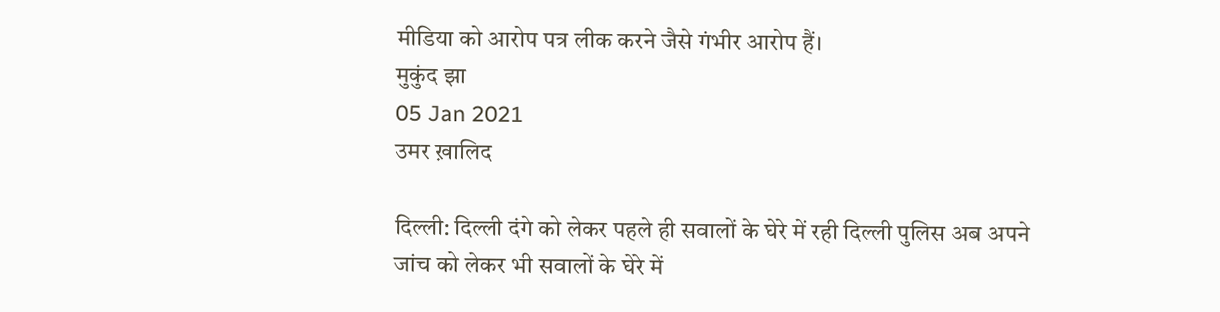मीडिया को आरोप पत्र लीक करने जैसे गंभीर आरोप हैं।
मुकुंद झा
05 Jan 2021
उमर ख़ालिद

दिल्ली: दिल्ली दंगे को लेकर पहले ही सवालों के घेरे में रही दिल्ली पुलिस अब अपने जांच को लेकर भी सवालों के घेरे में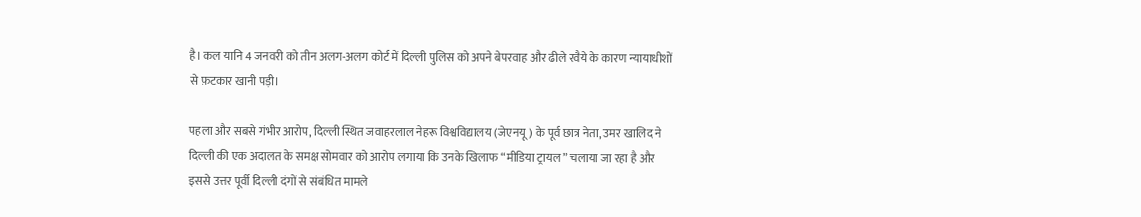है। कल यानि 4 जनवरी को तीन अलग-अलग कोर्ट में दिल्ली पुलिस को अपने बेपरवाह और ढीले रवैये के कारण न्यायाधीशों से फ़टकार खानी पड़ी।

पहला और सबसे गंभीर आरोप, दिल्ली स्थित जवाहरलाल नेहरू विश्वविद्यालय (जेएनयू) के पूर्व छात्र नेता, उमर खालिद ने दिल्ली की एक अदालत के समक्ष सोमवार को आरोप लगाया कि उनके खिलाफ “मीडिया ट्रायल” चलाया जा रहा है और इससे उत्तर पूर्वी दिल्ली दंगों से संबंधित मामले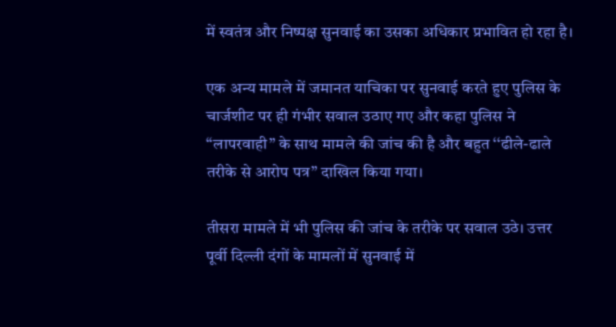में स्वतंत्र और निष्पक्ष सुनवाई का उसका अधिकार प्रभावित हो रहा है।

एक अन्य मामले में जमानत याचिका पर सुनवाई करते हुए पुलिस के चार्जशीट पर ही गंभीर सवाल उठाए गए और कहा पुलिस ने ‘‘लापरवाही’’ के साथ मामले की जांच की है और बहुत ‘‘ढीले-ढाले तरीके से आरोप पत्र’’ दाखिल किया गया।

तीसरा मामले में भी पुलिस की जांच के तरीके पर सवाल उठे। उत्तर पूर्वी दिल्ली दंगों के मामलों में सुनवाई में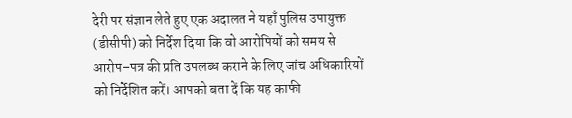देरी पर संज्ञान लेते हुए एक अदालत ने यहाँ पुलिस उपायुक्त (डीसीपी) को निर्देश दिया कि वो आरोपियों को समय से आरोप–पत्र की प्रति उपलब्ध कराने के लिए जांच अधिकारियों को निर्देशित करें। आपको बता दें कि यह काफी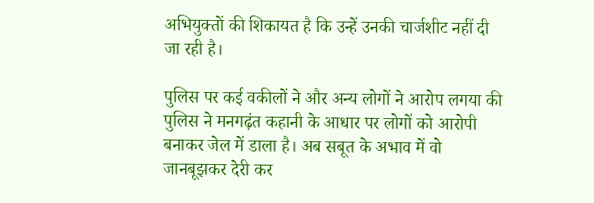अभियुक्तों की शिकायत है कि उन्हें उनकी चार्जशीट नहीं दी जा रही है।

पुलिस पर कई वकीलों ने और अन्य लोगों ने आरोप लगया की पुलिस ने मनगढ़ंत कहानी के आधार पर लोगों को आरोपी बनाकर जेल में डाला है। अब सबूत के अभाव में वो जानबूझकर देरी कर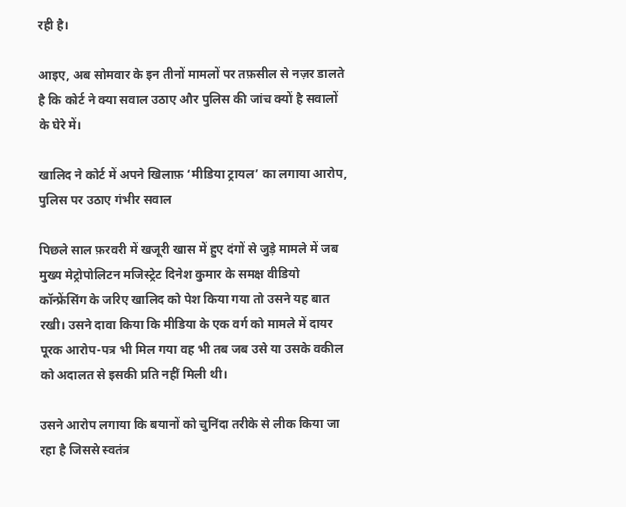रही है।

आइए, अब सोमवार के इन तीनों मामलों पर तफ़सील से नज़र डालते है कि कोर्ट ने क्या सवाल उठाए और पुलिस की जांच क्यों है सवालों के घेरे में।

खालिद ने कोर्ट में अपने खिलाफ़ ‘मीडिया ट्रायल’ का लगाया आरोप, पुलिस पर उठाए गंभीर सवाल

पिछले साल फ़रवरी में खजूरी खास में हुए दंगों से जुड़े मामले में जब मुख्य मेट्रोपोलिटन मजिस्ट्रेट दिनेश कुमार के समक्ष वीडियो कॉन्फ्रेंसिंग के जरिए खालिद को पेश किया गया तो उसने यह बात रखी। उसने दावा किया कि मीडिया के एक वर्ग को मामले में दायर पूरक आरोप-पत्र भी मिल गया वह भी तब जब उसे या उसके वकील को अदालत से इसकी प्रति नहीं मिली थी।

उसने आरोप लगाया कि बयानों को चुनिंदा तरीके से लीक किया जा रहा है जिससे स्वतंत्र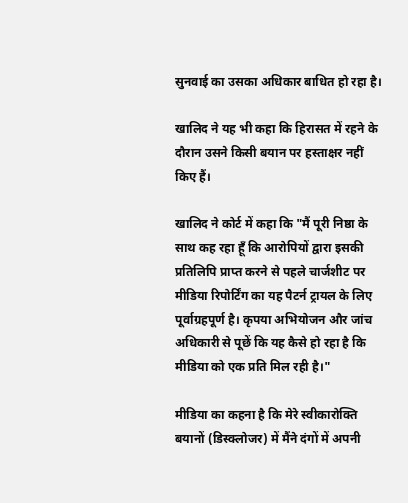सुनवाई का उसका अधिकार बाधित हो रहा है।

खालिद ने यह भी कहा कि हिरासत में रहने के दौरान उसने किसी बयान पर हस्ताक्षर नहीं किए हैं।

खालिद ने कोर्ट में कहा कि "मैं पूरी निष्ठा के साथ कह रहा हूँ कि आरोपियों द्वारा इसकी प्रतिलिपि प्राप्त करने से पहले चार्जशीट पर मीडिया रिपोर्टिंग का यह पैटर्न ट्रायल के लिए पूर्वाग्रहपूर्ण है। कृपया अभियोजन और जांच अधिकारी से पूछें कि यह कैसे हो रहा है कि मीडिया को एक प्रति मिल रही है।"

मीडिया का कहना है कि मेरे स्वीकारोक्ति बयानों (डिस्क्लोजर) में मैंने दंगों में अपनी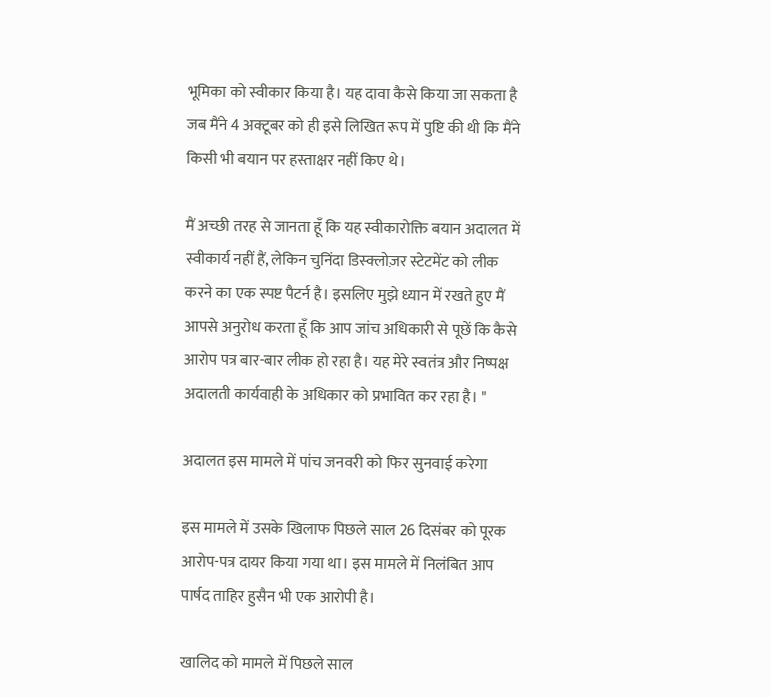भूमिका को स्वीकार किया है। यह दावा कैसे किया जा सकता है जब मैंने 4 अक्टूबर को ही इसे लिखित रूप में पुष्टि की थी कि मैंने किसी भी बयान पर हस्ताक्षर नहीं किए थे।

मैं अच्छी तरह से जानता हूँ कि यह स्वीकारोक्ति बयान अदालत में स्वीकार्य नहीं हैं, लेकिन चुनिंदा डिस्क्लोज़र स्टेटमेंट को लीक करने का एक स्पष्ट पैटर्न है। इसलिए मुझे ध्यान में रखते हुए मैं आपसे अनुरोध करता हूँ कि आप जांच अधिकारी से पूछें कि कैसे आरोप पत्र बार-बार लीक हो रहा है। यह मेरे स्वतंत्र और निष्पक्ष अदालती कार्यवाही के अधिकार को प्रभावित कर रहा है। "

अदालत इस मामले में पांच जनवरी को फिर सुनवाई करेगा

इस मामले में उसके खिलाफ पिछले साल 26 दिसंबर को पूरक आरोप-पत्र दायर किया गया था। इस मामले में निलंबित आप पार्षद ताहिर हुसैन भी एक आरोपी है।

खालिद को मामले में पिछले साल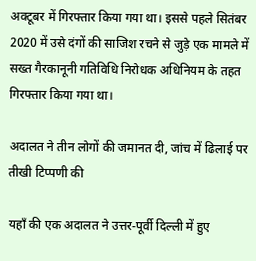अक्टूबर में गिरफ्तार किया गया था। इससे पहले सितंबर 2020 में उसे दंगों की साजिश रचने से जुड़े एक मामले में सख्त गैरकानूनी गतिविधि निरोधक अधिनियम के तहत गिरफ्तार किया गया था।

अदालत ने तीन लोगों की जमानत दी, जांच में ढिलाई पर तीखी टिप्पणी की

यहाँ की एक अदालत ने उत्तर-पूर्वी दिल्ली में हुए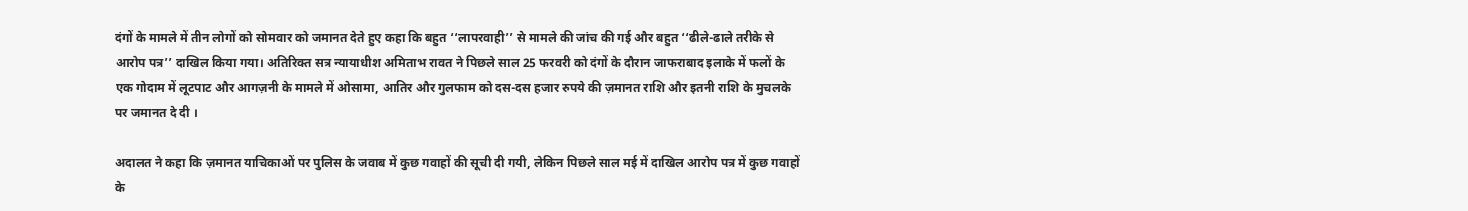दंगों के मामले में तीन लोगों को सोमवार को जमानत देते हुए कहा कि बहुत ‘‘लापरवाही’’ से मामले की जांच की गई और बहुत ‘‘ढीले-ढाले तरीके से आरोप पत्र’’ दाखिल किया गया। अतिरिक्त सत्र न्यायाधीश अमिताभ रावत ने पिछले साल 25 फरवरी को दंगों के दौरान जाफराबाद इलाके में फलों के एक गोदाम में लूटपाट और आगज़नी के मामले में ओसामा, आतिर और गुलफाम को दस-दस हजार रुपये की ज़मानत राशि और इतनी राशि के मुचलके पर जमानत दे दी ।

अदालत ने कहा कि ज़मानत याचिकाओं पर पुलिस के जवाब में कुछ गवाहों की सूची दी गयी, लेकिन पिछले साल मई में दाखिल आरोप पत्र में कुछ गवाहों के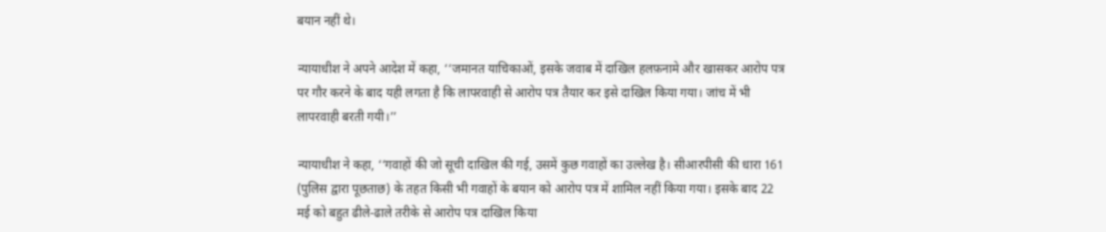बयान नहीं थे।

न्यायाधीश ने अपने आदेश में कहा, ‘‘जमानत याचिकाओं, इसके जवाब में दाखिल हलफ़नामे और खासकर आरोप पत्र पर गौर करने के बाद यही लगता है कि लापरवाही से आरोप पत्र तैयार कर इसे दाखिल किया गया। जांच में भी लापरवाही बरती गयी।’’

न्यायाधीश ने कहा, ‘‘गवाहों की जो सूची दाखिल की गई, उसमें कुछ गवाहों का उल्लेख है। सीआरपीसी की धारा 161 (पुलिस द्वारा पूछताछ) के तहत किसी भी गवाहों के बयान को आरोप पत्र में शामिल नहीं किया गया। इसके बाद 22 मई को बहुत ढीले-ढाले तरीके से आरोप पत्र दाखिल किया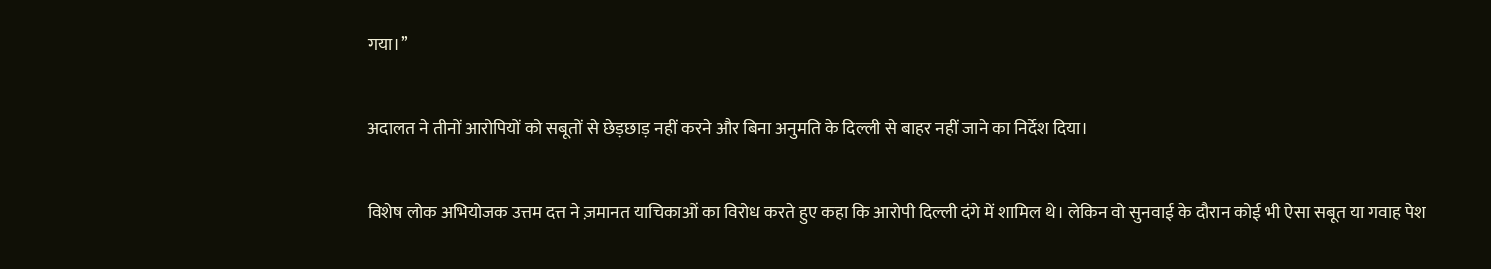गया।’’

अदालत ने तीनों आरोपियों को सबूतों से छेड़छाड़ नहीं करने और बिना अनुमति के दिल्ली से बाहर नहीं जाने का निर्देश दिया।

विशेष लोक अभियोजक उत्तम दत्त ने ज़मानत याचिकाओं का विरोध करते हुए कहा कि आरोपी दिल्ली दंगे में शामिल थे। लेकिन वो सुनवाई के दौरान कोई भी ऐसा सबूत या गवाह पेश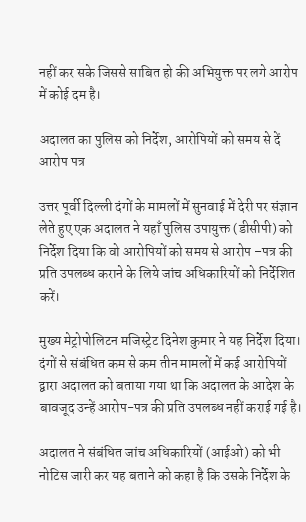नहीं कर सके जिससे साबित हो की अभियुक्त पर लगे आरोप में कोई दम है।

अदालत का पुलिस को निर्देश, आरोपियों को समय से दें आरोप पत्र

उत्तर पूर्वी दिल्ली दंगों के मामलों में सुनवाई में देरी पर संज्ञान लेते हुए एक अदालत ने यहाँ पुलिस उपायुक्त (डीसीपी) को निर्देश दिया कि वो आरोपियों को समय से आरोप –पत्र की प्रति उपलब्ध कराने के लिये जांच अधिकारियों को निर्देशित करें।

मुख्य मेट्रोपोलिटन मजिस्ट्रेट दिनेश कुमार ने यह निर्देश दिया। दंगों से संबंधित कम से कम तीन मामलों में कई आरोपियों द्वारा अदालत को बताया गया था कि अदालत के आदेश के बावजूद उन्हें आरोप-पत्र की प्रति उपलब्ध नहीं कराई गई है।

अदालत ने संबंधित जांच अधिकारियों (आईओ) को भी नोटिस जारी कर यह बताने को कहा है कि उसके निर्देश के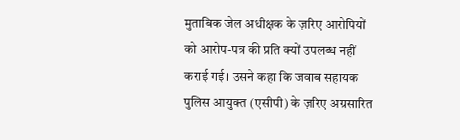मुताबिक जेल अधीक्षक के ज़रिए आरोपियों को आरोप-पत्र की प्रति क्यों उपलब्ध नहीं कराई गई। उसने कहा कि जवाब सहायक पुलिस आयुक्त (एसीपी) के ज़रिए अग्रसारित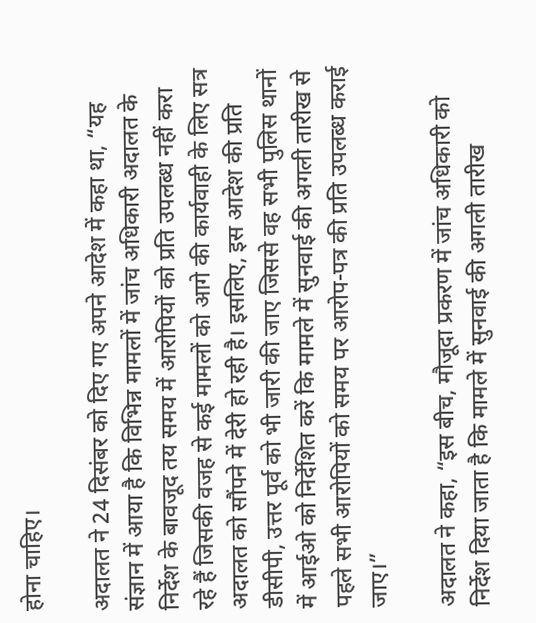होना चाहिए।

अदालत ने 24 दिसंबर को दिए गए अपने आदेश में कहा था, “यह संज्ञान में आया है कि विभिन्न मामलों में जांच अधिकारी अदालत के निर्देश के बावजूद तय समय में आरोपियों को प्रति उपलब्ध नहीं करा रहे हैं जिसकी वजह से कई मामलों को आगे की कार्यवाही के लिए सत्र अदालत को सौंपने में देरी हो रही है। इसलिए, इस आदेश की प्रति डीसीपी, उत्तर पूर्व को भी जारी की जाए जिससे वह सभी पुलिस थानों में आईओ को निर्देशित करें कि मामले में सुनवाई की अगली तारीख से पहले सभी आरोपियों को समय पर आरोप-पत्र की प्रति उपलब्ध कराई जाए।”

अदालत ने कहा, “इस बीच, मौजूदा प्रकरण में जांच अधिकारी को निर्देश दिया जाता है कि मामले में सुनवाई की अगली तारीख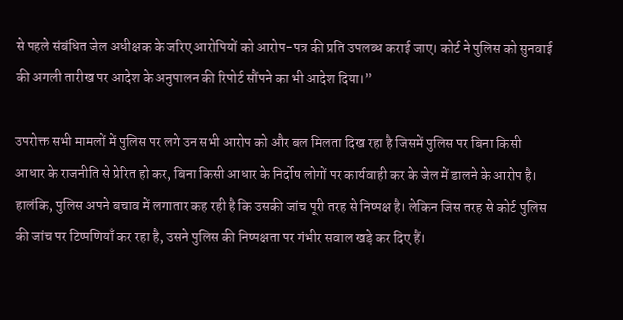से पहले संबंधित जेल अधीक्षक के जरिए आरोपियों को आरोप-पत्र की प्रति उपलब्ध कराई जाए। कोर्ट ने पुलिस को सुनवाई की अगली तारीख पर आदेश के अनुपालन की रिपोर्ट सौंपने का भी आदेश दिया।”

उपरोक्त सभी मामलों में पुलिस पर लगे उन सभी आरोप को और बल मिलता दिख रहा है जिसमें पुलिस पर बिना किसी आधार के राजनीति से प्रेरित हो कर, बिना किसी आधार के निर्दोष लोगों पर कार्यवाही कर के जेल में डालने के आरोप है। हालंकि, पुलिस अपने बचाव में लगातार कह रही है कि उसकी जांच पूरी तरह से निष्पक्ष है। लेकिन जिस तरह से कोर्ट पुलिस की जांच पर टिप्पणियाँ कर रहा है, उसने पुलिस की निष्पक्षता पर गंभीर सवाल खड़े कर दिए हैं।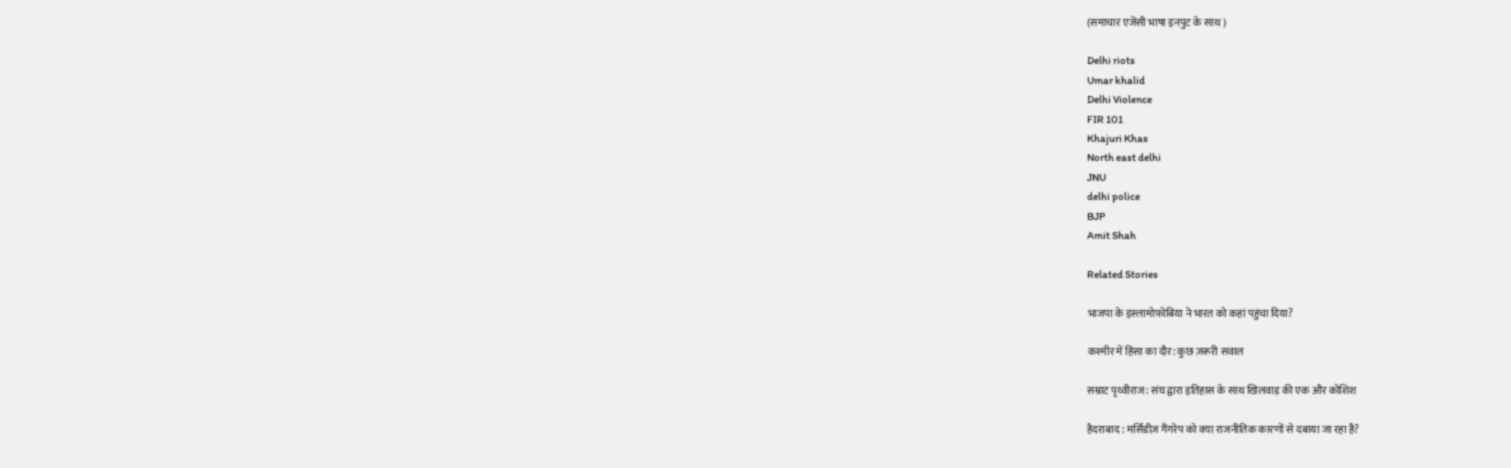(समाचार एजेंसी भाषा इनपुट के साथ )

Delhi riots
Umar khalid
Delhi Violence
FIR 101
Khajuri Khas
North east delhi
JNU
delhi police
BJP
Amit Shah

Related Stories

भाजपा के इस्लामोफ़ोबिया ने भारत को कहां पहुंचा दिया?

कश्मीर में हिंसा का दौर: कुछ ज़रूरी सवाल

सम्राट पृथ्वीराज: संघ द्वारा इतिहास के साथ खिलवाड़ की एक और कोशिश

हैदराबाद : मर्सिडीज़ गैंगरेप को क्या राजनीतिक कारणों से दबाया जा रहा है?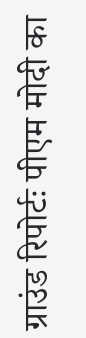ग्राउंड रिपोर्टः पीएम मोदी का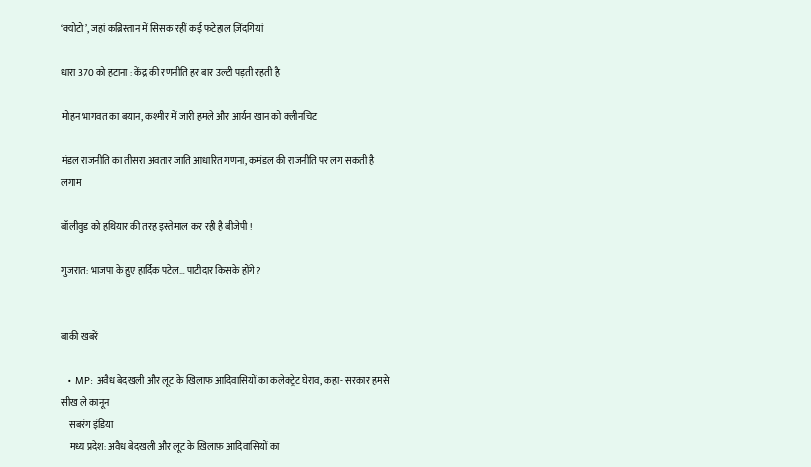‘क्योटो’, जहां कब्रिस्तान में सिसक रहीं कई फटेहाल ज़िंदगियां

धारा 370 को हटाना : केंद्र की रणनीति हर बार उल्टी पड़ती रहती है

मोहन भागवत का बयान, कश्मीर में जारी हमले और आर्यन खान को क्लीनचिट

मंडल राजनीति का तीसरा अवतार जाति आधारित गणना, कमंडल की राजनीति पर लग सकती है लगाम

बॉलीवुड को हथियार की तरह इस्तेमाल कर रही है बीजेपी !

गुजरात: भाजपा के हुए हार्दिक पटेल… पाटीदार किसके होंगे?


बाकी खबरें

  • MP: अवैध बेदखली और लूट के खिलाफ आदिवासियों का कलेक्ट्रेट घेराव, कहा- सरकार हमसे सीख ले कानून
    सबरंग इंडिया
    मध्य प्रदेश: अवैध बेदखली और लूट के ख़िलाफ़ आदिवासियों का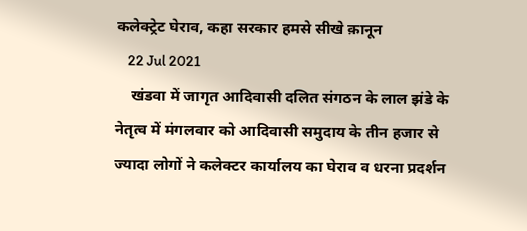कलेक्ट्रेट घेराव, कहा सरकार हमसे सीखे क़ानून
    22 Jul 2021
    खंडवा में जागृत आदिवासी दलित संगठन के लाल झंडे के नेतृत्व में मंगलवार को आदिवासी समुदाय के तीन हजार से ज्यादा लोगों ने कलेक्टर कार्यालय का घेराव व धरना प्रदर्शन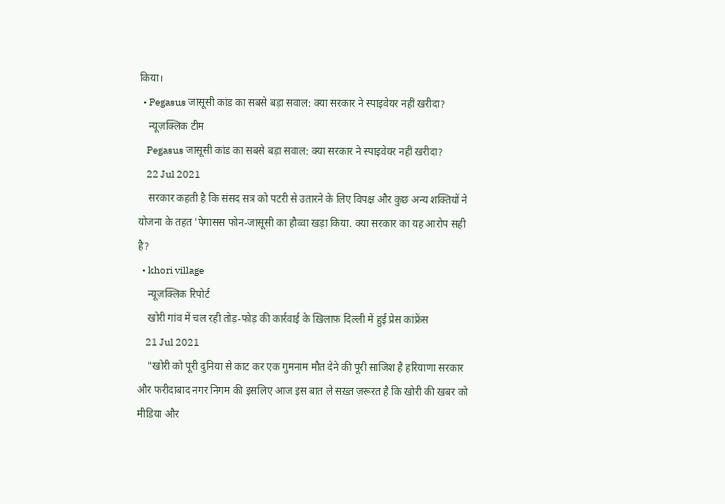किया।
  • Pegasus जासूसी कांड का सबसे बड़ा सवाल: क्या सरकार ने स्पाइवेयर नहीं खरीदा?
    न्यूज़क्लिक टीम
    Pegasus जासूसी कांड का सबसे बड़ा सवाल: क्या सरकार ने स्पाइवेयर नहीं खरीदा?
    22 Jul 2021
    सरकार कहती है कि संसद सत्र को पटरी से उतारने के लिए विपक्ष और कुछ अन्य शक्तियों ने योजना के तहत 'पेगासस फोन-जासूसी का हौव्वा खड़ा किया. क्या सरकार का यह आरोप सही है?
  • khori village
    न्यूज़क्लिक रिपोर्ट
    खोरी गांव में चल रही तोड़-फोड़ की कार्रवाई के ख़िलाफ़ दिल्ली में हुई प्रेस कांफ्रेंस
    21 Jul 2021
    "खोरी को पूरी दुनिया से काट कर एक गुमनाम मौत देने की पूरी साजिश है हरियाणा सरकार और फरीदाबाद नगर निगम की इसलिए आज इस बात ले सख़्त ज़रूरत है कि खोरी की खबर को मीडिया और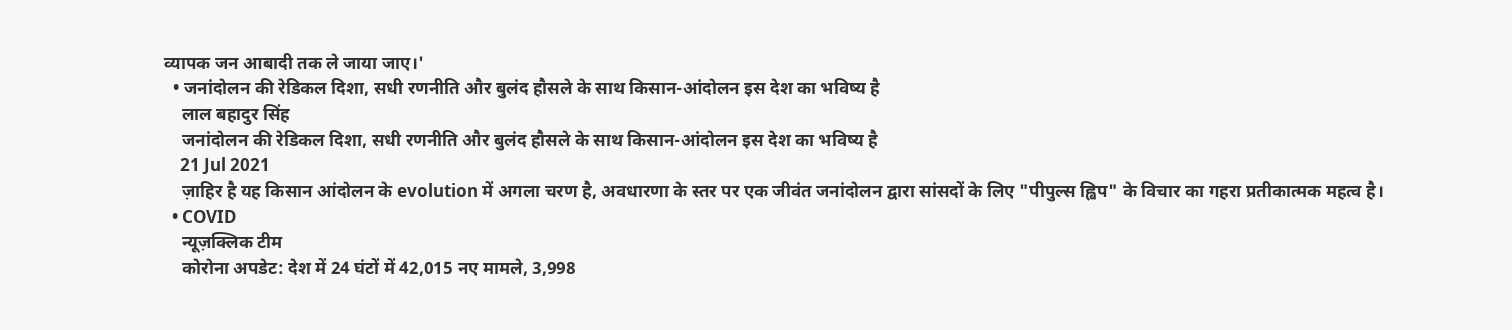व्यापक जन आबादी तक ले जाया जाए।'
  • जनांदोलन की रेडिकल दिशा, सधी रणनीति और बुलंद हौसले के साथ किसान-आंदोलन इस देश का भविष्य है
    लाल बहादुर सिंह
    जनांदोलन की रेडिकल दिशा, सधी रणनीति और बुलंद हौसले के साथ किसान-आंदोलन इस देश का भविष्य है
    21 Jul 2021
    ज़ाहिर है यह किसान आंदोलन के evolution में अगला चरण है, अवधारणा के स्तर पर एक जीवंत जनांदोलन द्वारा सांसदों के लिए "पीपुल्स ह्विप" के विचार का गहरा प्रतीकात्मक महत्व है।
  • COVID
    न्यूज़क्लिक टीम
    कोरोना अपडेट: देश में 24 घंटों में 42,015 नए मामले, 3,998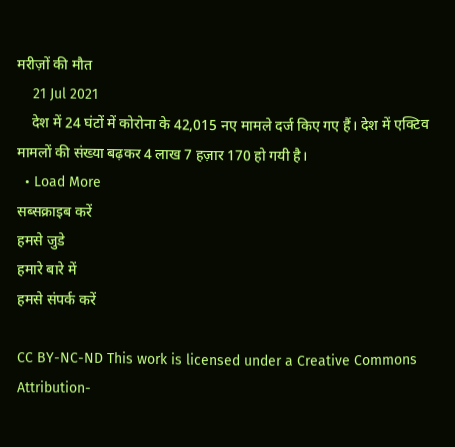मरीज़ों की मौत
    21 Jul 2021
    देश में 24 घंटों में कोरोना के 42,015 नए मामले दर्ज किए गए हैं। देश में एक्टिव मामलों की संख्या बढ़कर 4 लाख 7 हज़ार 170 हो गयी है।
  • Load More
सब्सक्राइब करें
हमसे जुडे
हमारे बारे में
हमसे संपर्क करें

CC BY-NC-ND This work is licensed under a Creative Commons Attribution-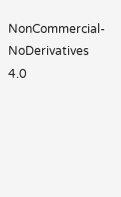NonCommercial-NoDerivatives 4.0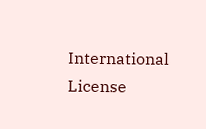International License